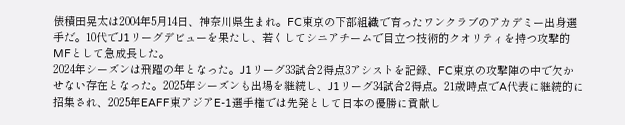俵積田晃太は2004年5月14日、神奈川県生まれ。FC東京の下部組織で育ったワンクラブのアカデミー出身選手だ。10代でJ1リーグデビューを果たし、若くしてシニアチームで目立つ技術的クオリティを持つ攻撃的MFとして急成長した。
2024年シーズンは飛躍の年となった。J1リーグ33試合2得点3アシストを記録、FC東京の攻撃陣の中で欠かせない存在となった。2025年シーズンも出場を継続し、J1リーグ34試合2得点。21歳時点でA代表に継続的に招集され、2025年EAFF東アジアE-1選手権では先発として日本の優勝に貢献し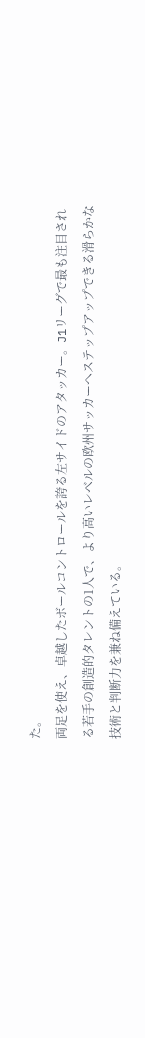た。
両足を使え、卓越したボールコントロールを誇る左サイドのアタッカー。J1リーグで最も注目される若手の創造的タレントの1人で、より高いレベルの欧州サッカーへステップアップできる滑らかな技術と判断力を兼ね備えている。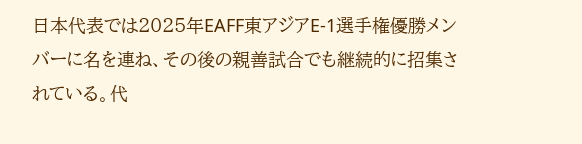日本代表では2025年EAFF東アジアE-1選手権優勝メンバーに名を連ね、その後の親善試合でも継続的に招集されている。代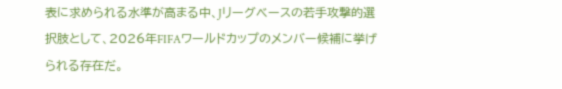表に求められる水準が高まる中、Jリーグベースの若手攻撃的選択肢として、2026年FIFAワールドカップのメンバー候補に挙げられる存在だ。